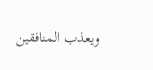ويعذب المنافقين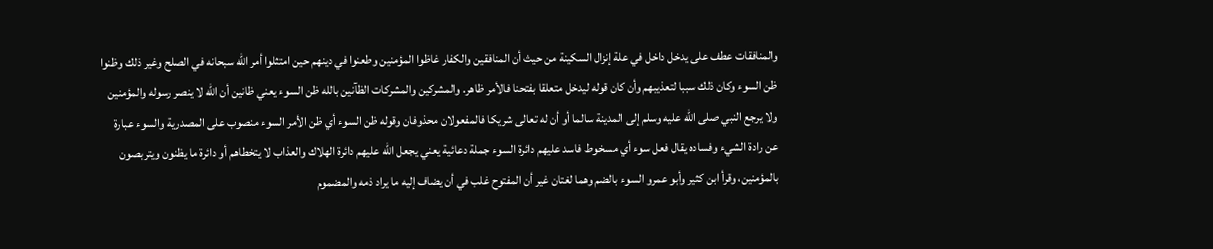والمنافقات عطف على يدخل داخل في علة إنزال السكينة من حيث أن المنافقين والكفار غاظوا المؤمنين وطعنوا في دينهم حين امتثلوا أمر الله سبحانه في الصلح وغير ذلك وظنوا ظن السوء وكان ذلك سببا لتعذيبهم وأن كان قوله ليدخل متعلقا بفتحنا فالأمر ظاهر. والمشركين والمشركات الظآنين بالله ظن السوء يعني ظانين أن الله لا ينصر رسوله والمؤمنين ولا يرجع النبي صلى الله عليه وسلم إلى المدينة سالما أو أن له تعالى شريكا فالمفعولان محذوفان وقوله ظن السوء أي ظن الأمر السوء منصوب على المصدرية والسوء عبارة عن رادة الشيء وفساده يقال فعل سوء أي مسخوط فاسد عليهم دائرة السوء جملة دعائية يعني يجعل الله عليهم دائرة الهلاك والعذاب لا يتخطاهم أو دائرة ما يظنون ويتربصون بالمؤمنين، وقرأ ابن كثير وأبو عمرو السوء بالضم وهما لغتان غير أن المفتوح غلب في أن يضاف إليه ما يراد ذمه والمضموم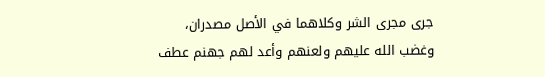جرى مجرى الشر وكلاهما في الأصل مصدران، وغضب الله عليهم ولعنهم وأعد لهم جهنم عطف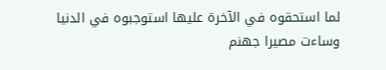لما استحقوه في الآخرة عليها استوجبوه في الدنيا وساءت مصيرا جهنم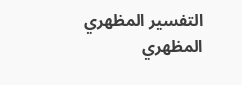التفسير المظهري
المظهري